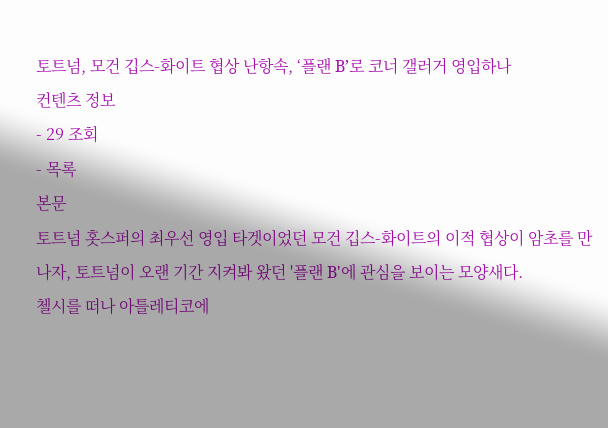토트넘, 모건 깁스-화이트 협상 난항속, ‘플랜 B’로 코너 갤러거 영입하나
컨텐츠 정보
- 29 조회
- 목록
본문
토트넘 홋스퍼의 최우선 영입 타겟이었던 모건 깁스-화이트의 이적 협상이 암초를 만나자, 토트넘이 오랜 기간 지켜봐 왔던 '플랜 B'에 관심을 보이는 모양새다.
첼시를 떠나 아틀레티코에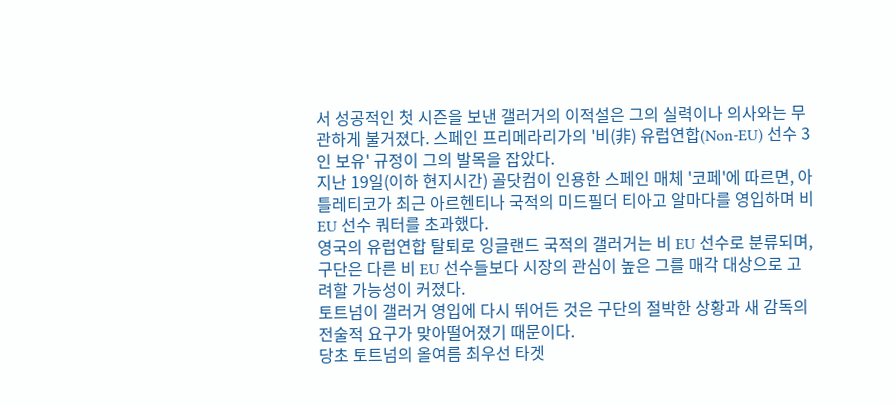서 성공적인 첫 시즌을 보낸 갤러거의 이적설은 그의 실력이나 의사와는 무관하게 불거졌다. 스페인 프리메라리가의 '비(非) 유럽연합(Non-EU) 선수 3인 보유' 규정이 그의 발목을 잡았다.
지난 19일(이하 현지시간) 골닷컴이 인용한 스페인 매체 '코페'에 따르면, 아틀레티코가 최근 아르헨티나 국적의 미드필더 티아고 알마다를 영입하며 비 EU 선수 쿼터를 초과했다.
영국의 유럽연합 탈퇴로 잉글랜드 국적의 갤러거는 비 EU 선수로 분류되며, 구단은 다른 비 EU 선수들보다 시장의 관심이 높은 그를 매각 대상으로 고려할 가능성이 커졌다.
토트넘이 갤러거 영입에 다시 뛰어든 것은 구단의 절박한 상황과 새 감독의 전술적 요구가 맞아떨어졌기 때문이다.
당초 토트넘의 올여름 최우선 타겟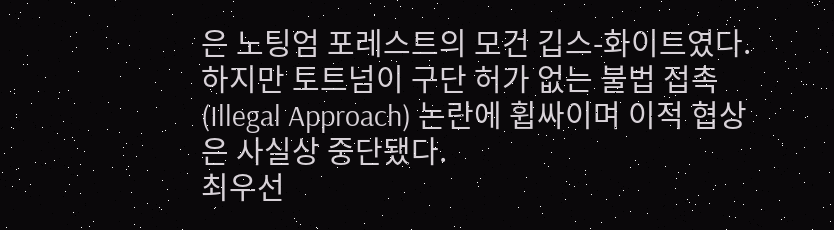은 노팅엄 포레스트의 모건 깁스-화이트였다. 하지만 토트넘이 구단 허가 없는 불법 접촉(Illegal Approach) 논란에 휩싸이며 이적 협상은 사실상 중단됐다.
최우선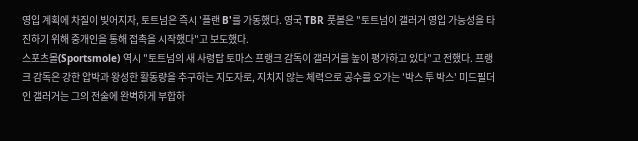영입 계획에 차질이 빚어지자, 토트넘은 즉시 '플랜 B'를 가동했다. 영국 TBR 풋볼은 "토트넘이 갤러거 영입 가능성을 타진하기 위해 중개인을 통해 접촉을 시작했다"고 보도했다.
스포츠몰(Sportsmole) 역시 "토트넘의 새 사령탑 토마스 프랭크 감독이 갤러거를 높이 평가하고 있다"고 전했다. 프랭크 감독은 강한 압박과 왕성한 활동량을 추구하는 지도자로, 지치지 않는 체력으로 공수를 오가는 '박스 투 박스' 미드필더인 갤러거는 그의 전술에 완벽하게 부합하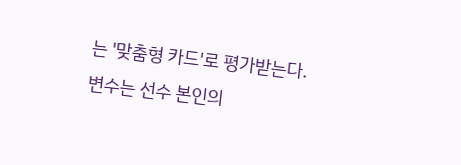는 '맞춤형 카드'로 평가받는다.
변수는 선수 본인의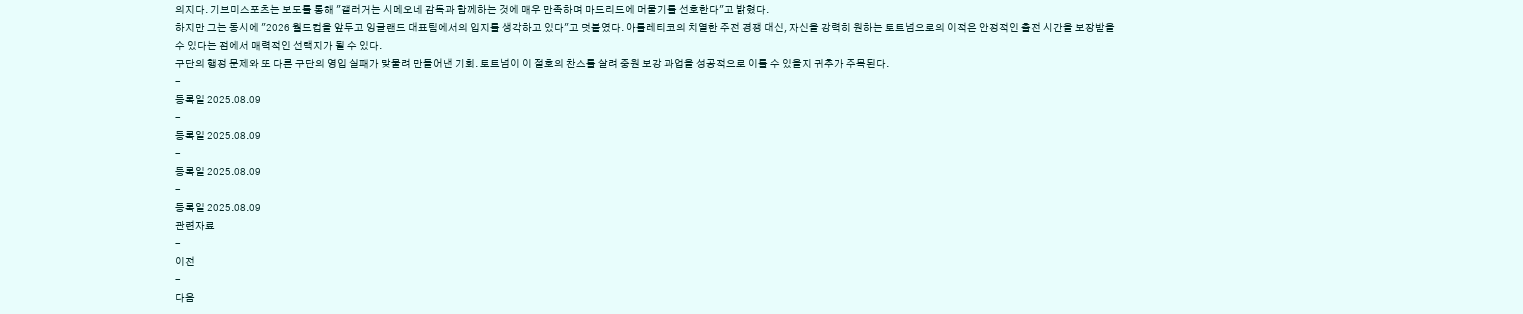의지다. 기브미스포츠는 보도를 통해 "갤러거는 시메오네 감독과 함께하는 것에 매우 만족하며 마드리드에 머물기를 선호한다"고 밝혔다.
하지만 그는 동시에 "2026 월드컵을 앞두고 잉글랜드 대표팀에서의 입지를 생각하고 있다"고 덧붙였다. 아틀레티코의 치열한 주전 경쟁 대신, 자신을 강력히 원하는 토트넘으로의 이적은 안정적인 출전 시간을 보장받을 수 있다는 점에서 매력적인 선택지가 될 수 있다.
구단의 행정 문제와 또 다른 구단의 영입 실패가 맞물려 만들어낸 기회. 토트넘이 이 절호의 찬스를 살려 중원 보강 과업을 성공적으로 이룰 수 있을지 귀추가 주목된다.
-
등록일 2025.08.09
-
등록일 2025.08.09
-
등록일 2025.08.09
-
등록일 2025.08.09
관련자료
-
이전
-
다음